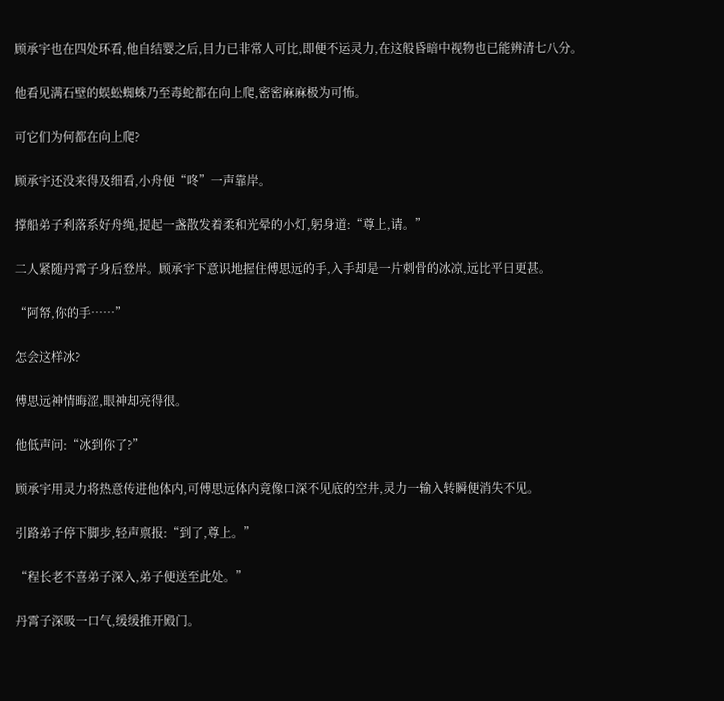顾承宇也在四处环看,他自结婴之后,目力已非常人可比,即便不运灵力,在这般昏暗中视物也已能辨清七八分。

他看见满石壁的蜈蚣蜘蛛乃至毒蛇都在向上爬,密密麻麻极为可怖。

可它们为何都在向上爬?

顾承宇还没来得及细看,小舟便“咚”一声靠岸。

撑船弟子利落系好舟绳,提起一盏散发着柔和光晕的小灯,躬身道:“尊上,请。”

二人紧随丹霄子身后登岸。顾承宇下意识地握住傅思远的手,入手却是一片刺骨的冰凉,远比平日更甚。

“阿帑,你的手……”

怎会这样冰?

傅思远神情晦涩,眼神却亮得很。

他低声问:“冰到你了?”

顾承宇用灵力将热意传进他体内,可傅思远体内竟像口深不见底的空井,灵力一输入转瞬便消失不见。

引路弟子停下脚步,轻声禀报:“到了,尊上。”

“程长老不喜弟子深入,弟子便送至此处。”

丹霄子深吸一口气,缓缓推开殿门。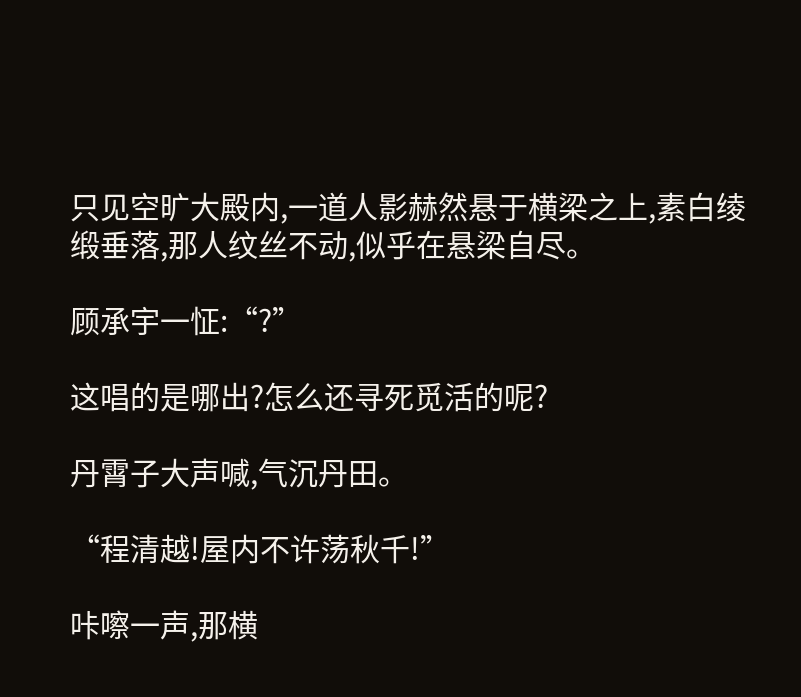只见空旷大殿内,一道人影赫然悬于横梁之上,素白绫缎垂落,那人纹丝不动,似乎在悬梁自尽。

顾承宇一怔:“?”

这唱的是哪出?怎么还寻死觅活的呢?

丹霄子大声喊,气沉丹田。

“程清越!屋内不许荡秋千!”

咔嚓一声,那横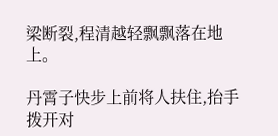梁断裂,程清越轻飘飘落在地上。

丹霄子快步上前将人扶住,抬手拨开对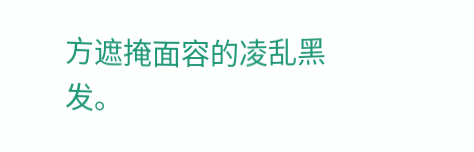方遮掩面容的凌乱黑发。